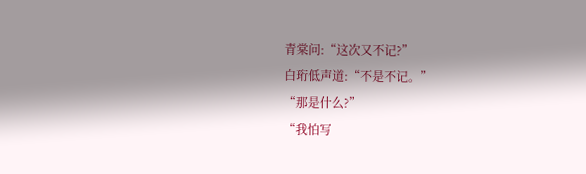青棠问:“这次又不记?”
白珩低声道:“不是不记。”
“那是什么?”
“我怕写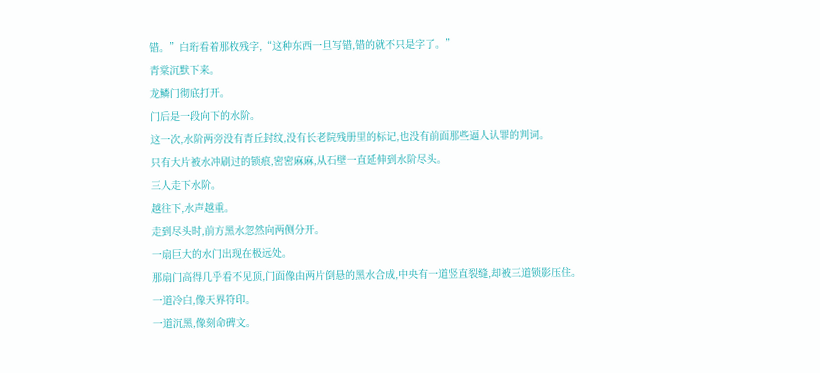错。”白珩看着那枚残字,“这种东西一旦写错,错的就不只是字了。”
青棠沉默下来。
龙鳞门彻底打开。
门后是一段向下的水阶。
这一次,水阶两旁没有青丘封纹,没有长老院残册里的标记,也没有前面那些逼人认罪的判词。
只有大片被水冲刷过的锁痕,密密麻麻,从石壁一直延伸到水阶尽头。
三人走下水阶。
越往下,水声越重。
走到尽头时,前方黑水忽然向两侧分开。
一扇巨大的水门出现在极远处。
那扇门高得几乎看不见顶,门面像由两片倒悬的黑水合成,中央有一道竖直裂缝,却被三道锁影压住。
一道冷白,像天界符印。
一道沉黑,像刻命碑文。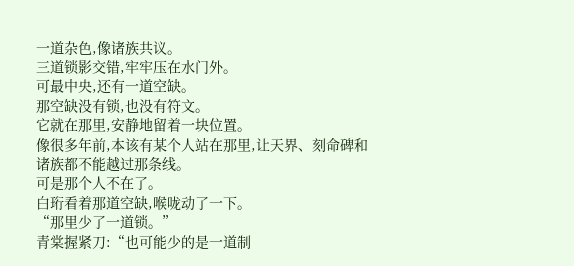一道杂色,像诸族共议。
三道锁影交错,牢牢压在水门外。
可最中央,还有一道空缺。
那空缺没有锁,也没有符文。
它就在那里,安静地留着一块位置。
像很多年前,本该有某个人站在那里,让天界、刻命碑和诸族都不能越过那条线。
可是那个人不在了。
白珩看着那道空缺,喉咙动了一下。
“那里少了一道锁。”
青棠握紧刀:“也可能少的是一道制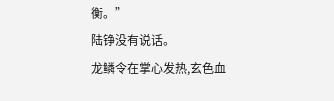衡。”
陆铮没有说话。
龙鳞令在掌心发热,玄色血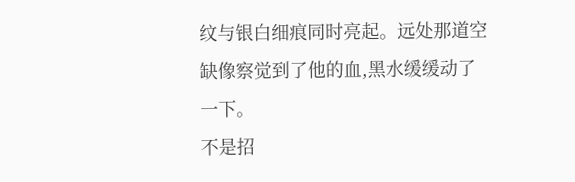纹与银白细痕同时亮起。远处那道空缺像察觉到了他的血,黑水缓缓动了一下。
不是招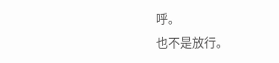呼。
也不是放行。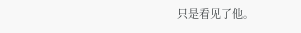只是看见了他。